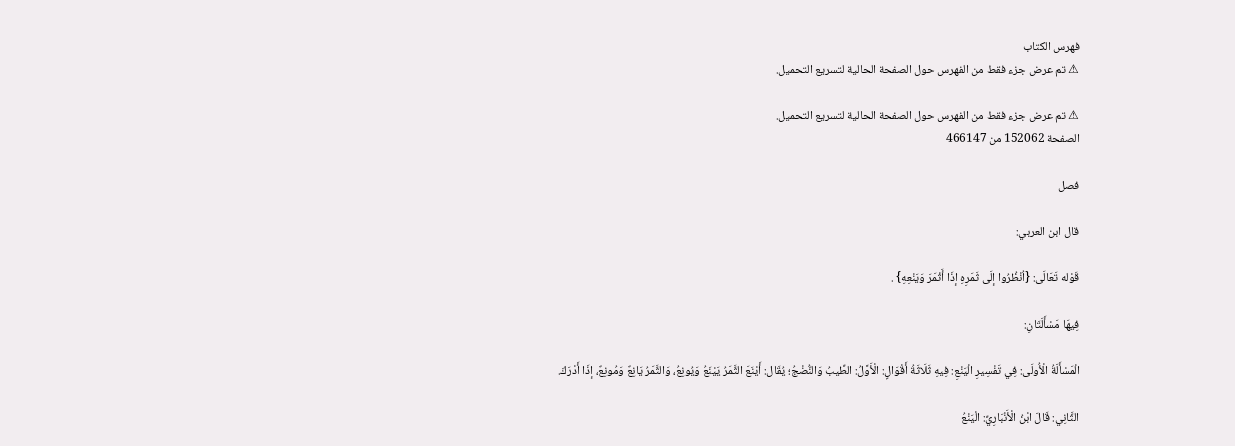فهرس الكتاب
⚠ تم عرض جزء فقط من الفهرس حول الصفحة الحالية لتسريع التحميل.

⚠ تم عرض جزء فقط من الفهرس حول الصفحة الحالية لتسريع التحميل.
الصفحة 152062 من 466147

فصل

قال ابن العربي:

قَوْله تَعَالَى: {اُنْظُرُوا إلَى ثَمَرِهِ إذَا أَثْمَرَ وَيَنْعِهِ} .

فِيهَا مَسْأَلَتَانِ:

الْمَسْأَلَةُ الْأُولَى: فِي تَفْسِيرِ الْيَنْعِ: فِيهِ ثَلَاثَةُ أَقْوَالٍ: الْأَوَّلُ: الطِّيبُ وَالنُّضْجُ؛ يُقَال: أَيْنَعَ الثَّمَرُ يَيْنَعُ وَيُونِعُ، وَالثَّمَرُ يَانِعٌ وَمُونِعٌ، إذَا أَدْرَكَ.

الثَّانِي: قَالَ ابْنُ الْأَنْبَارِيِّ: الْيَنْعُ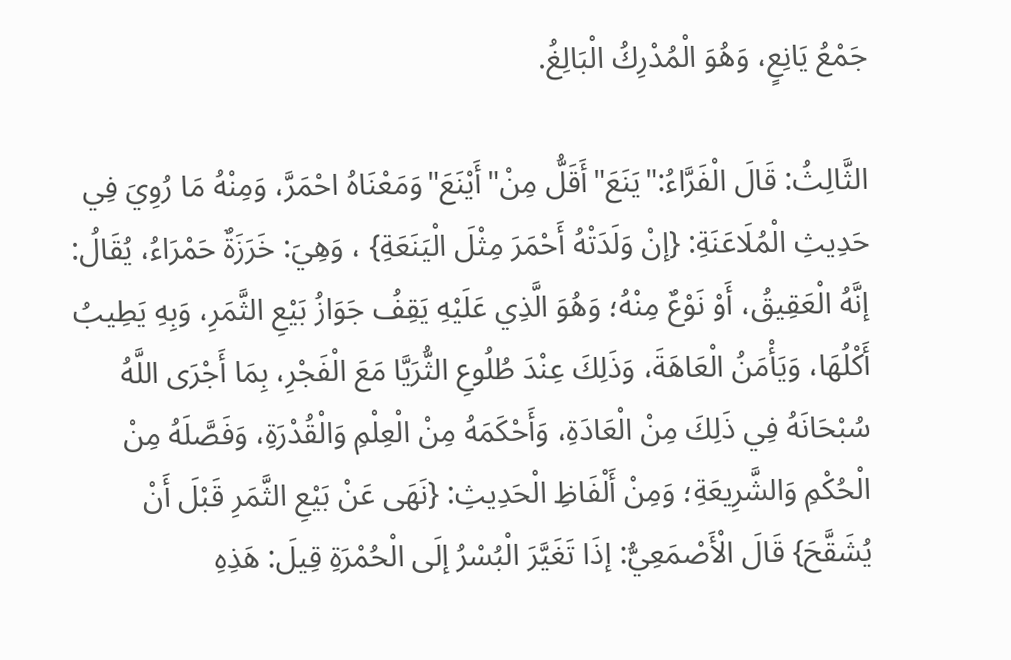جَمْعُ يَانِعٍ، وَهُوَ الْمُدْرِكُ الْبَالِغُ.

الثَّالِثُ: قَالَ الْفَرَّاءُ:"يَنَعَ"أَقَلُّ مِنْ"أَيْنَعَ"وَمَعْنَاهُ احْمَرَّ، وَمِنْهُ مَا رُوِيَ فِي حَدِيثِ الْمُلَاعَنَةِ: {إنْ وَلَدَتْهُ أَحْمَرَ مِثْلَ الْيَنَعَةِ} ، وَهِيَ: خَرَزَةٌ حَمْرَاءُ، يُقَالُ: إنَّهُ الْعَقِيقُ، أَوْ نَوْعٌ مِنْهُ؛ وَهُوَ الَّذِي عَلَيْهِ يَقِفُ جَوَازُ بَيْعِ الثَّمَرِ، وَبِهِ يَطِيبُ أَكْلُهَا، وَيَأْمَنُ الْعَاهَةَ، وَذَلِكَ عِنْدَ طُلُوعِ الثُّرَيَّا مَعَ الْفَجْرِ، بِمَا أَجْرَى اللَّهُ سُبْحَانَهُ فِي ذَلِكَ مِنْ الْعَادَةِ، وَأَحْكَمَهُ مِنْ الْعِلْمِ وَالْقُدْرَةِ، وَفَصَّلَهُ مِنْ الْحُكْمِ وَالشَّرِيعَةِ؛ وَمِنْ أَلْفَاظِ الْحَدِيثِ: {نَهَى عَنْ بَيْعِ الثَّمَرِ قَبْلَ أَنْ يُشَقَّحَ} قَالَ الْأَصْمَعِيُّ: إذَا تَغَيَّرَ الْبُسْرُ إلَى الْحُمْرَةِ قِيلَ: هَذِهِ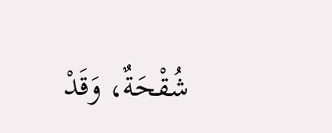شُقْحَةٌ، وَقَدْ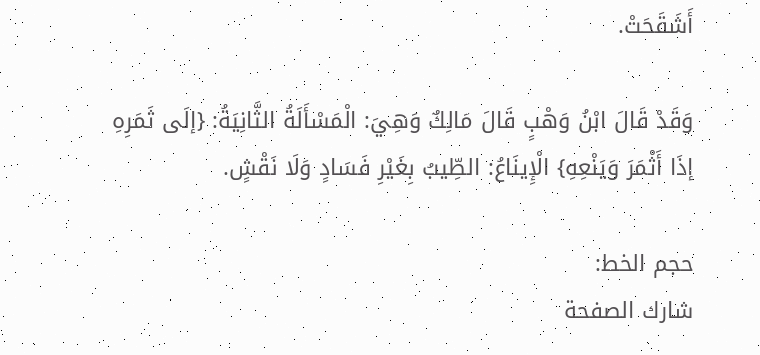أَشَقَحَتْ.

وَقَدْ قَالَ ابْنُ وَهْبٍ قَالَ مَالِكٌ وَهِيَ: الْمَسْأَلَةُ الثَّانِيَةُ: {إلَى ثَمَرِهِ إذَا أَثْمَرَ وَيَنْعِهِ} الْإِينَاعُ: الطِّيبُ بِغَيْرِ فَسَادٍ وَلَا نَقْشٍ.

حجم الخط:
شارك الصفحة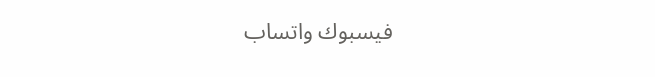فيسبوك واتساب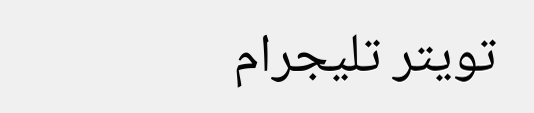تويتر تليجرام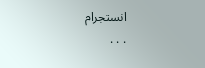انستجرام
. . .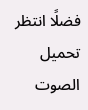فضلًا انتظر تحميل الصوت